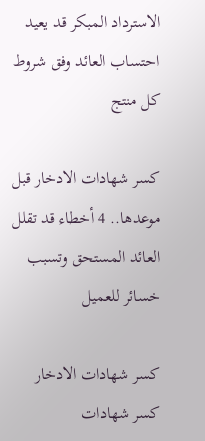الاسترداد المبكر قد يعيد احتساب العائد وفق شروط كل منتج

كسر شهادات الادخار قبل موعدها.. 4 أخطاء قد تقلل العائد المستحق وتسبب خسائر للعميل

كسر شهادات الادخار
كسر شهادات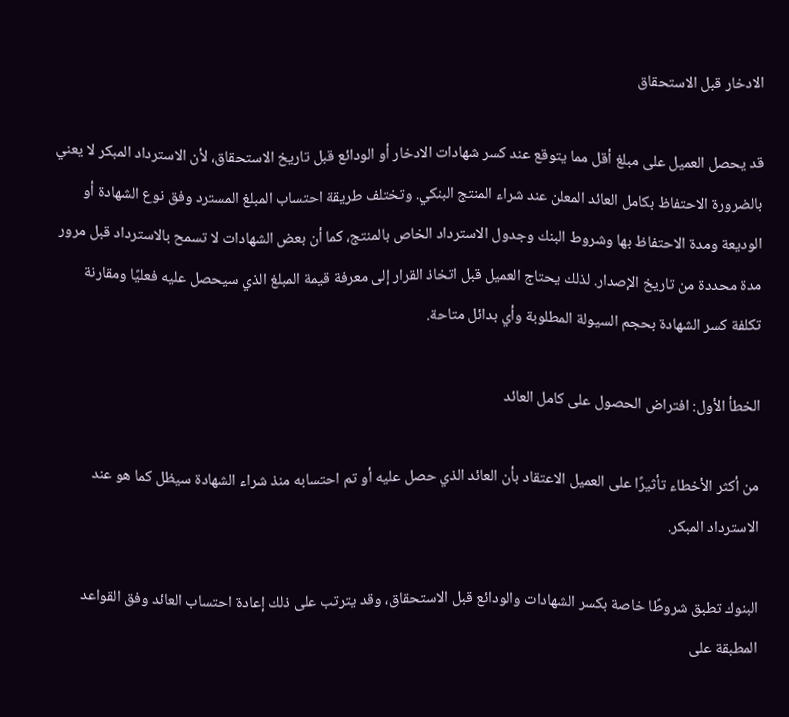الادخار قبل الاستحقاق

قد يحصل العميل على مبلغ أقل مما يتوقع عند كسر شهادات الادخار أو الودائع قبل تاريخ الاستحقاق، لأن الاسترداد المبكر لا يعني بالضرورة الاحتفاظ بكامل العائد المعلن عند شراء المنتج البنكي. وتختلف طريقة احتساب المبلغ المسترد وفق نوع الشهادة أو الوديعة ومدة الاحتفاظ بها وشروط البنك وجدول الاسترداد الخاص بالمنتج، كما أن بعض الشهادات لا تسمح بالاسترداد قبل مرور مدة محددة من تاريخ الإصدار. لذلك يحتاج العميل قبل اتخاذ القرار إلى معرفة قيمة المبلغ الذي سيحصل عليه فعليًا ومقارنة تكلفة كسر الشهادة بحجم السيولة المطلوبة وأي بدائل متاحة.

الخطأ الأول: افتراض الحصول على كامل العائد

من أكثر الأخطاء تأثيرًا على العميل الاعتقاد بأن العائد الذي حصل عليه أو تم احتسابه منذ شراء الشهادة سيظل كما هو عند الاسترداد المبكر.

البنوك تطبق شروطًا خاصة بكسر الشهادات والودائع قبل الاستحقاق، وقد يترتب على ذلك إعادة احتساب العائد وفق القواعد المطبقة على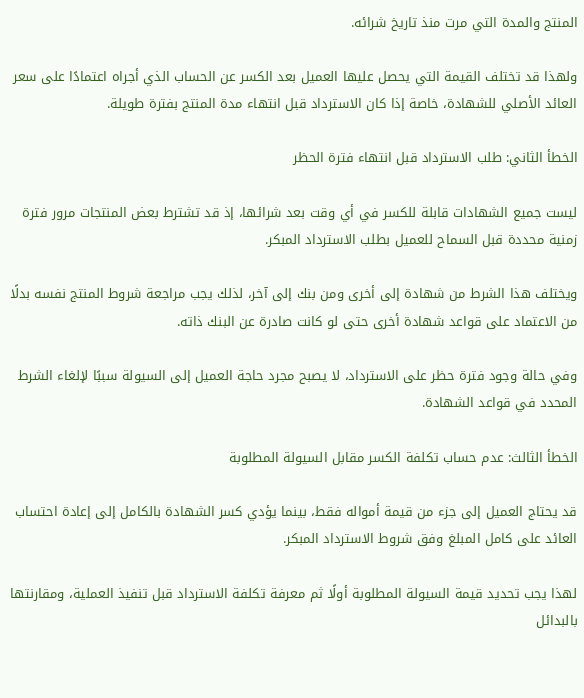المنتج والمدة التي مرت منذ تاريخ شرائه.

ولهذا قد تختلف القيمة التي يحصل عليها العميل بعد الكسر عن الحساب الذي أجراه اعتمادًا على سعر العائد الأصلي للشهادة، خاصة إذا كان الاسترداد قبل انتهاء مدة المنتج بفترة طويلة.

الخطأ الثاني: طلب الاسترداد قبل انتهاء فترة الحظر

ليست جميع الشهادات قابلة للكسر في أي وقت بعد شرائها، إذ قد تشترط بعض المنتجات مرور فترة زمنية محددة قبل السماح للعميل بطلب الاسترداد المبكر.

ويختلف هذا الشرط من شهادة إلى أخرى ومن بنك إلى آخر، لذلك يجب مراجعة شروط المنتج نفسه بدلًا من الاعتماد على قواعد شهادة أخرى حتى لو كانت صادرة عن البنك ذاته.

وفي حالة وجود فترة حظر على الاسترداد، لا يصبح مجرد حاجة العميل إلى السيولة سببًا لإلغاء الشرط المحدد في قواعد الشهادة.

الخطأ الثالث: عدم حساب تكلفة الكسر مقابل السيولة المطلوبة

قد يحتاج العميل إلى جزء من قيمة أمواله فقط، بينما يؤدي كسر الشهادة بالكامل إلى إعادة احتساب العائد على كامل المبلغ وفق شروط الاسترداد المبكر.

لهذا يجب تحديد قيمة السيولة المطلوبة أولًا ثم معرفة تكلفة الاسترداد قبل تنفيذ العملية، ومقارنتها بالبدائل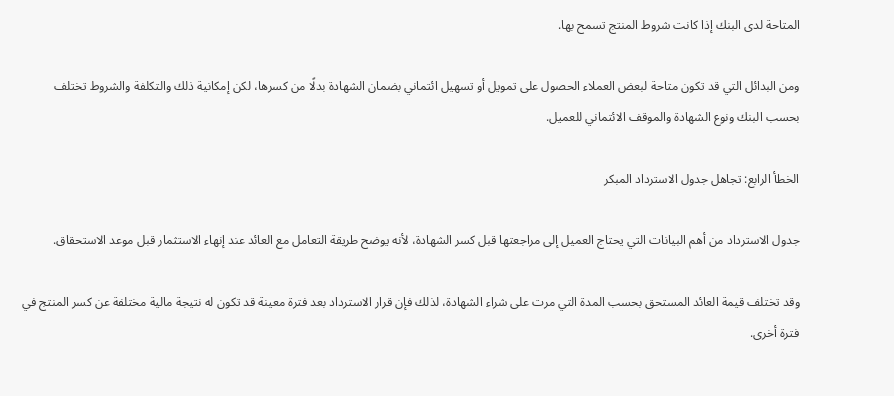المتاحة لدى البنك إذا كانت شروط المنتج تسمح بها.

ومن البدائل التي قد تكون متاحة لبعض العملاء الحصول على تمويل أو تسهيل ائتماني بضمان الشهادة بدلًا من كسرها، لكن إمكانية ذلك والتكلفة والشروط تختلف بحسب البنك ونوع الشهادة والموقف الائتماني للعميل.

الخطأ الرابع: تجاهل جدول الاسترداد المبكر

جدول الاسترداد من أهم البيانات التي يحتاج العميل إلى مراجعتها قبل كسر الشهادة، لأنه يوضح طريقة التعامل مع العائد عند إنهاء الاستثمار قبل موعد الاستحقاق.

وقد تختلف قيمة العائد المستحق بحسب المدة التي مرت على شراء الشهادة، لذلك فإن قرار الاسترداد بعد فترة معينة قد تكون له نتيجة مالية مختلفة عن كسر المنتج في فترة أخرى.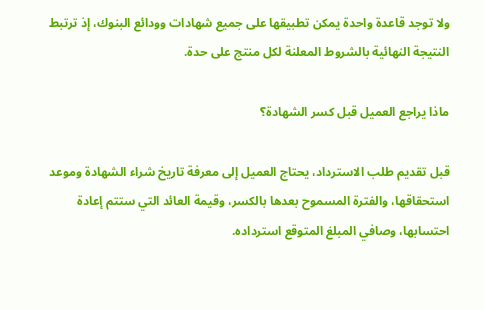ولا توجد قاعدة واحدة يمكن تطبيقها على جميع شهادات وودائع البنوك، إذ ترتبط النتيجة النهائية بالشروط المعلنة لكل منتج على حدة.

ماذا يراجع العميل قبل كسر الشهادة؟

قبل تقديم طلب الاسترداد، يحتاج العميل إلى معرفة تاريخ شراء الشهادة وموعد استحقاقها، والفترة المسموح بعدها بالكسر، وقيمة العائد التي ستتم إعادة احتسابها، وصافي المبلغ المتوقع استرداده.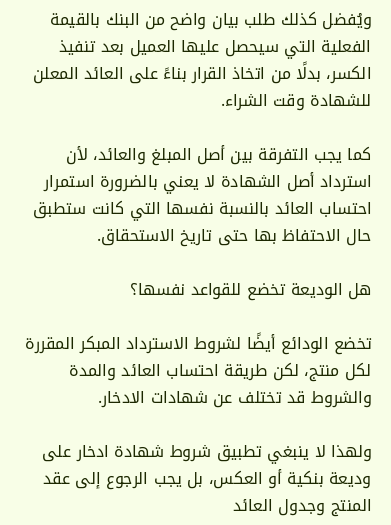ويُفضل كذلك طلب بيان واضح من البنك بالقيمة الفعلية التي سيحصل عليها العميل بعد تنفيذ الكسر، بدلًا من اتخاذ القرار بناءً على العائد المعلن للشهادة وقت الشراء.

كما يجب التفرقة بين أصل المبلغ والعائد، لأن استرداد أصل الشهادة لا يعني بالضرورة استمرار احتساب العائد بالنسبة نفسها التي كانت ستطبق حال الاحتفاظ بها حتى تاريخ الاستحقاق.

هل الوديعة تخضع للقواعد نفسها؟

تخضع الودائع أيضًا لشروط الاسترداد المبكر المقررة لكل منتج، لكن طريقة احتساب العائد والمدة والشروط قد تختلف عن شهادات الادخار.

ولهذا لا ينبغي تطبيق شروط شهادة ادخار على وديعة بنكية أو العكس، بل يجب الرجوع إلى عقد المنتج وجدول العائد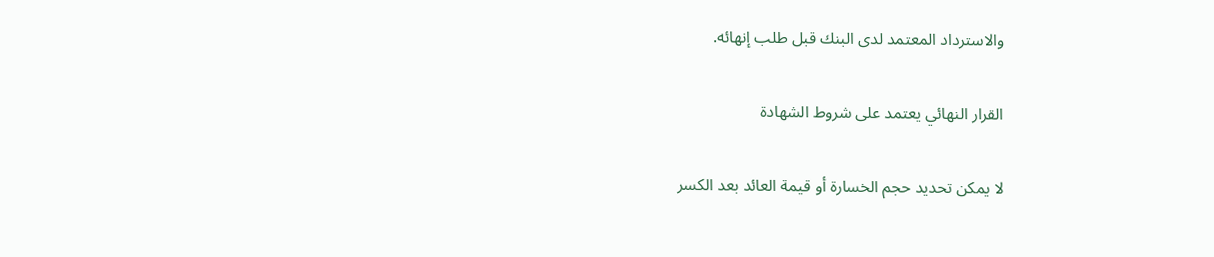والاسترداد المعتمد لدى البنك قبل طلب إنهائه.

القرار النهائي يعتمد على شروط الشهادة

لا يمكن تحديد حجم الخسارة أو قيمة العائد بعد الكسر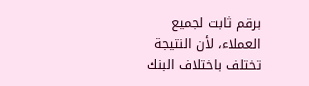برقم ثابت لجميع العملاء، لأن النتيجة تختلف باختلاف البنك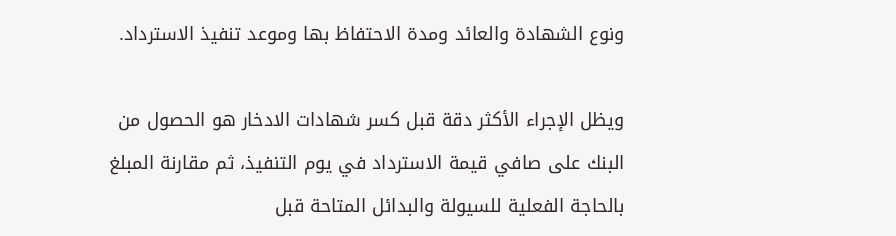ونوع الشهادة والعائد ومدة الاحتفاظ بها وموعد تنفيذ الاسترداد.

ويظل الإجراء الأكثر دقة قبل كسر شهادات الادخار هو الحصول من البنك على صافي قيمة الاسترداد في يوم التنفيذ، ثم مقارنة المبلغ بالحاجة الفعلية للسيولة والبدائل المتاحة قبل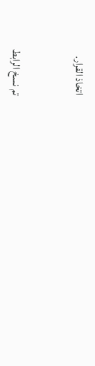اتخاذ القرار.


تم نسخ الرابط